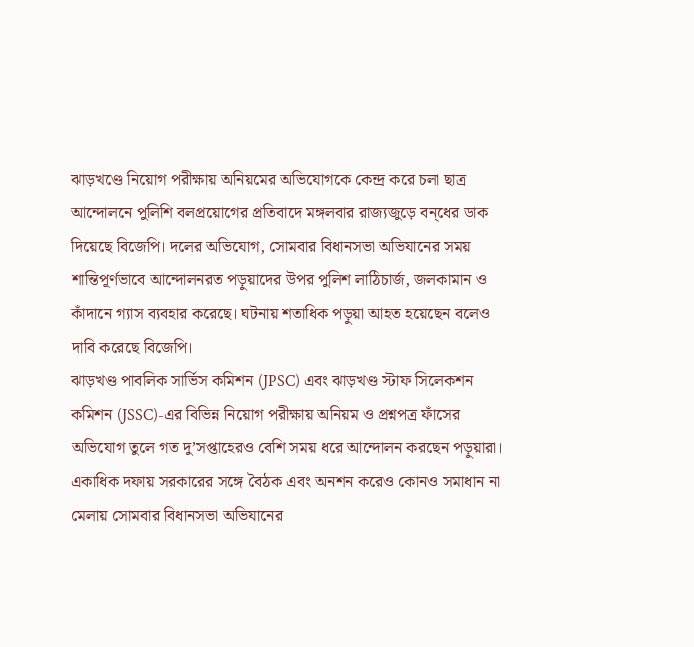ঝাড়খণ্ডে নিয়োগ পরীক্ষায় অনিয়মের অভিযোগকে কেন্দ্র করে চলা ছাত্র আন্দোলনে পুলিশি বলপ্রয়োগের প্রতিবাদে মঙ্গলবার রাজ্যজুড়ে বন্‌ধের ডাক দিয়েছে বিজেপি। দলের অভিযোগ, সোমবার বিধানসভা অভিযানের সময় শান্তিপূর্ণভাবে আন্দোলনরত পড়ুয়াদের উপর পুলিশ লাঠিচার্জ, জলকামান ও কাঁদানে গ্যাস ব্যবহার করেছে। ঘটনায় শতাধিক পড়ুয়া আহত হয়েছেন বলেও দাবি করেছে বিজেপি।
ঝাড়খণ্ড পাবলিক সার্ভিস কমিশন (JPSC) এবং ঝাড়খণ্ড স্টাফ সিলেকশন কমিশন (JSSC)-এর বিভিন্ন নিয়োগ পরীক্ষায় অনিয়ম ও প্রশ্নপত্র ফাঁসের অভিযোগ তুলে গত দু’সপ্তাহেরও বেশি সময় ধরে আন্দোলন করছেন পড়ুয়ারা। একাধিক দফায় সরকারের সঙ্গে বৈঠক এবং অনশন করেও কোনও সমাধান না মেলায় সোমবার বিধানসভা অভিযানের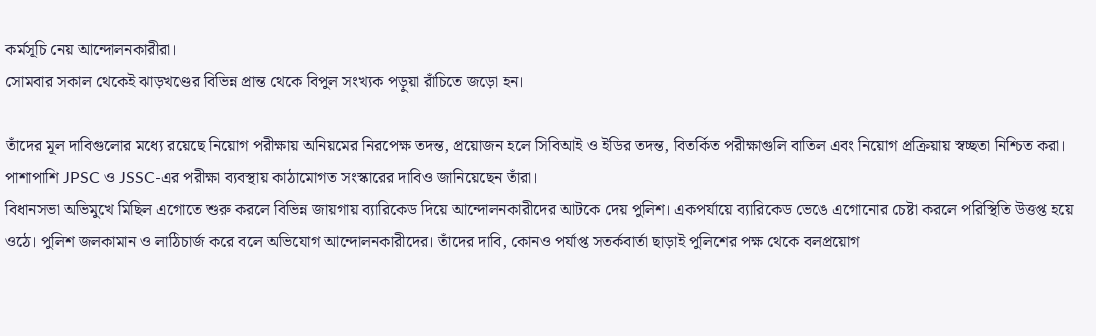কর্মসূচি নেয় আন্দোলনকারীরা।
সোমবার সকাল থেকেই ঝাড়খণ্ডের বিভিন্ন প্রান্ত থেকে বিপুল সংখ্যক পড়ুয়া রাঁচিতে জড়ো হন।

তাঁদের মূল দাবিগুলোর মধ্যে রয়েছে নিয়োগ পরীক্ষায় অনিয়মের নিরপেক্ষ তদন্ত, প্রয়োজন হলে সিবিআই ও ইডির তদন্ত, বিতর্কিত পরীক্ষাগুলি বাতিল এবং নিয়োগ প্রক্রিয়ায় স্বচ্ছতা নিশ্চিত করা। পাশাপাশি JPSC ও JSSC-এর পরীক্ষা ব্যবস্থায় কাঠামোগত সংস্কারের দাবিও জানিয়েছেন তাঁরা।
বিধানসভা অভিমুখে মিছিল এগোতে শুরু করলে বিভিন্ন জায়গায় ব্যারিকেড দিয়ে আন্দোলনকারীদের আটকে দেয় পুলিশ। একপর্যায়ে ব্যারিকেড ভেঙে এগোনোর চেষ্টা করলে পরিস্থিতি উত্তপ্ত হয়ে ওঠে। পুলিশ জলকামান ও লাঠিচার্জ করে বলে অভিযোগ আন্দোলনকারীদের। তাঁদের দাবি, কোনও পর্যাপ্ত সতর্কবার্তা ছাড়াই পুলিশের পক্ষ থেকে বলপ্রয়োগ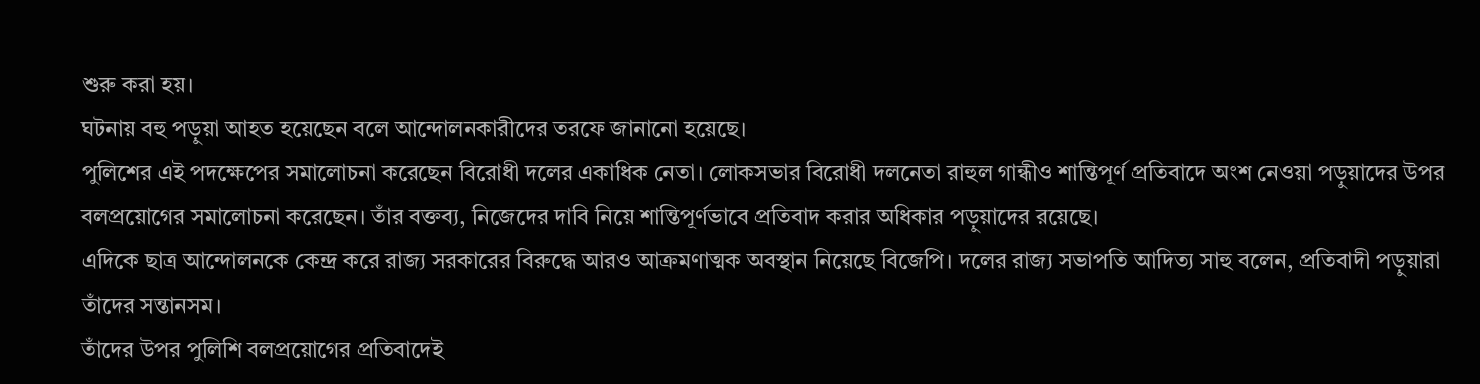শুরু করা হয়।
ঘটনায় বহু পড়ুয়া আহত হয়েছেন বলে আন্দোলনকারীদের তরফে জানানো হয়েছে।
পুলিশের এই পদক্ষেপের সমালোচনা করেছেন বিরোধী দলের একাধিক নেতা। লোকসভার বিরোধী দলনেতা রাহুল গান্ধীও শান্তিপূর্ণ প্রতিবাদে অংশ নেওয়া পড়ুয়াদের উপর বলপ্রয়োগের সমালোচনা করেছেন। তাঁর বক্তব্য, নিজেদের দাবি নিয়ে শান্তিপূর্ণভাবে প্রতিবাদ করার অধিকার পড়ুয়াদের রয়েছে।
এদিকে ছাত্র আন্দোলনকে কেন্দ্র করে রাজ্য সরকারের বিরুদ্ধে আরও আক্রমণাত্মক অবস্থান নিয়েছে বিজেপি। দলের রাজ্য সভাপতি আদিত্য সাহু বলেন, প্রতিবাদী পড়ুয়ারা তাঁদের সন্তানসম।
তাঁদের উপর পুলিশি বলপ্রয়োগের প্রতিবাদেই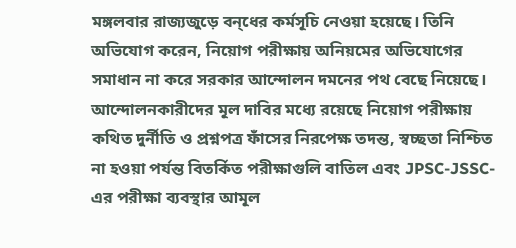মঙ্গলবার রাজ্যজুড়ে বন্‌ধের কর্মসূচি নেওয়া হয়েছে। তিনি অভিযোগ করেন, নিয়োগ পরীক্ষায় অনিয়মের অভিযোগের সমাধান না করে সরকার আন্দোলন দমনের পথ বেছে নিয়েছে।
আন্দোলনকারীদের মূল দাবির মধ্যে রয়েছে নিয়োগ পরীক্ষায় কথিত দুর্নীতি ও প্রশ্নপত্র ফাঁসের নিরপেক্ষ তদন্ত, স্বচ্ছতা নিশ্চিত না হওয়া পর্যন্ত বিতর্কিত পরীক্ষাগুলি বাতিল এবং JPSC-JSSC-এর পরীক্ষা ব্যবস্থার আমূল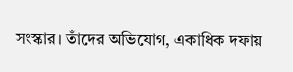সংস্কার। তাঁদের অভিযোগ, একাধিক দফায়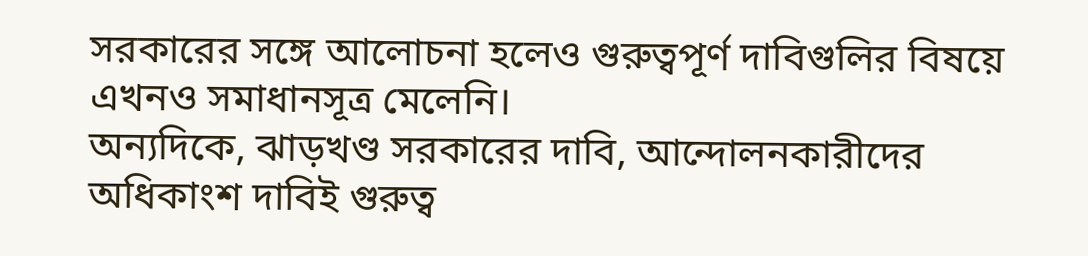সরকারের সঙ্গে আলোচনা হলেও গুরুত্বপূর্ণ দাবিগুলির বিষয়ে এখনও সমাধানসূত্র মেলেনি।
অন্যদিকে, ঝাড়খণ্ড সরকারের দাবি, আন্দোলনকারীদের অধিকাংশ দাবিই গুরুত্ব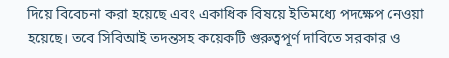দিয়ে বিবেচনা করা হয়েছে এবং একাধিক বিষয়ে ইতিমধ্যে পদক্ষেপ নেওয়া হয়েছে। তবে সিবিআই তদন্তসহ কয়েকটি গুরুত্বপূর্ণ দাবিতে সরকার ও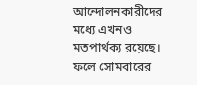আন্দোলনকারীদের মধ্যে এখনও মতপার্থক্য রয়েছে।
ফলে সোমবারের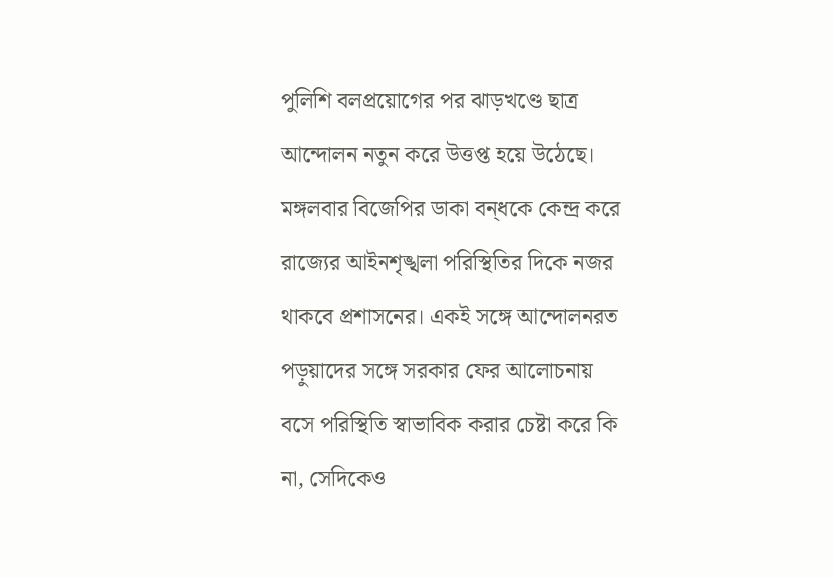পুলিশি বলপ্রয়োগের পর ঝাড়খণ্ডে ছাত্র আন্দোলন নতুন করে উত্তপ্ত হয়ে উঠেছে। মঙ্গলবার বিজেপির ডাকা বন্‌ধকে কেন্দ্র করে রাজ্যের আইনশৃঙ্খলা পরিস্থিতির দিকে নজর থাকবে প্রশাসনের। একই সঙ্গে আন্দোলনরত পড়ুয়াদের সঙ্গে সরকার ফের আলোচনায় বসে পরিস্থিতি স্বাভাবিক করার চেষ্টা করে কি না, সেদিকেও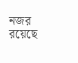নজর রয়েছে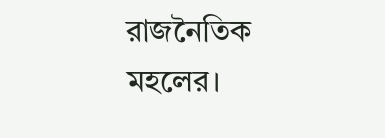রাজনৈতিক মহলের।